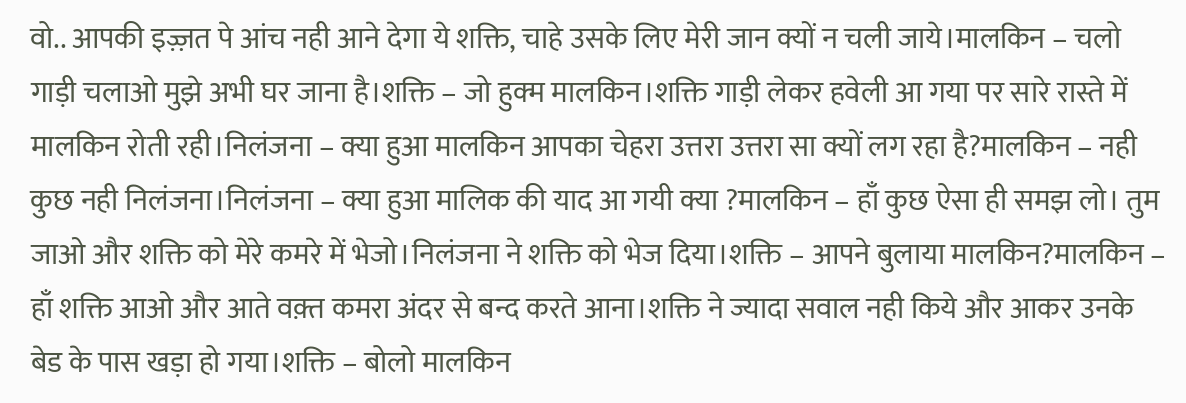वो.. आपकी इज़्ज़त पे आंच नही आने देगा ये शक्ति, चाहे उसके लिए मेरी जान क्यों न चली जाये।मालकिन – चलो गाड़ी चलाओ मुझे अभी घर जाना है।शक्ति – जो हुक्म मालकिन।शक्ति गाड़ी लेकर हवेली आ गया पर सारे रास्ते में मालकिन रोती रही।निलंजना – क्या हुआ मालकिन आपका चेहरा उत्तरा उत्तरा सा क्यों लग रहा है?मालकिन – नही कुछ नही निलंजना।निलंजना – क्या हुआ मालिक की याद आ गयी क्या ?मालकिन – हाँ कुछ ऐसा ही समझ लो। तुम जाओ और शक्ति को मेरे कमरे में भेजो।निलंजना ने शक्ति को भेज दिया।शक्ति – आपने बुलाया मालकिन?मालकिन – हाँ शक्ति आओ और आते वक़्त कमरा अंदर से बन्द करते आना।शक्ति ने ज्यादा सवाल नही किये और आकर उनके बेड के पास खड़ा हो गया।शक्ति – बोलो मालकिन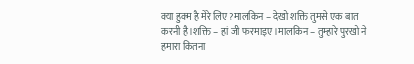क्या हुक्म है मेरे लिए?मालकिन – देखो शक्ति तुमसे एक बात करनी है।शक्ति – हां जी फरमाइए।मालकिन – तुम्हारे पुरखो ने हमारा कितना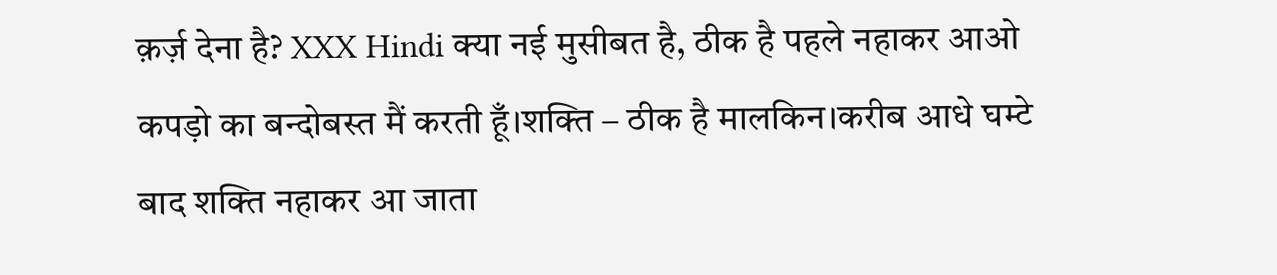क़र्ज़ देना है? XXX Hindi क्या नई मुसीबत है, ठीक है पहले नहाकर आओ कपड़ो का बन्दोबस्त मैं करती हूँ।शक्ति – ठीक है मालकिन।करीब आधे घम्टे बाद शक्ति नहाकर आ जाता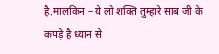है.मालकिन – ये लो शक्ति तुम्हारे साब जी के कपड़े है ध्यान से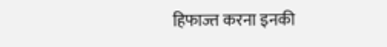हिफाज्त करना इनकी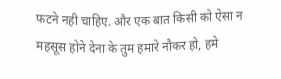फटने नही चाहिए. और एक बात किसी को ऐसा न महसूस होने देना के तुम हमारे नौकर हो, हमे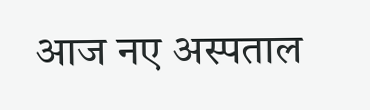आज नए अस्पताल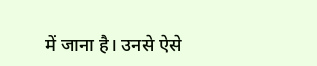में जाना है। उनसे ऐसे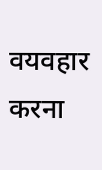वयवहार करना